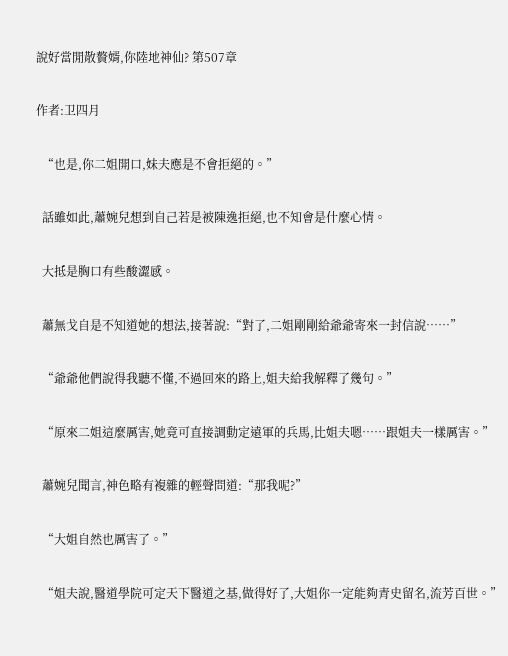說好當閒散贅婿,你陸地神仙? 第507章

作者:卫四月

  “也是,你二姐開口,妹夫應是不會拒絕的。”

  話雖如此,蕭婉兒想到自己若是被陳逸拒絕,也不知會是什麼心情。

  大抵是胸口有些酸澀感。

  蕭無戈自是不知道她的想法,接著說:“對了,二姐剛剛給爺爺寄來一封信說……”

  “爺爺他們說得我聽不懂,不過回來的路上,姐夫給我解釋了幾句。”

  “原來二姐這麼厲害,她竟可直接調動定遠軍的兵馬,比姐夫嗯……跟姐夫一樣厲害。”

  蕭婉兒聞言,神色略有複雜的輕聲問道:“那我呢?”

  “大姐自然也厲害了。”

  “姐夫說,醫道學院可定天下醫道之基,做得好了,大姐你一定能夠青史留名,流芳百世。”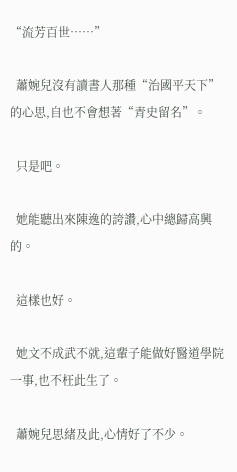“流芳百世……”

  蕭婉兒沒有讀書人那種“治國平天下”的心思,自也不會想著“青史留名”。

  只是吧。

  她能聽出來陳逸的誇讚,心中總歸高興的。

  這樣也好。

  她文不成武不就,這輩子能做好醫道學院一事,也不枉此生了。

  蕭婉兒思緒及此,心情好了不少。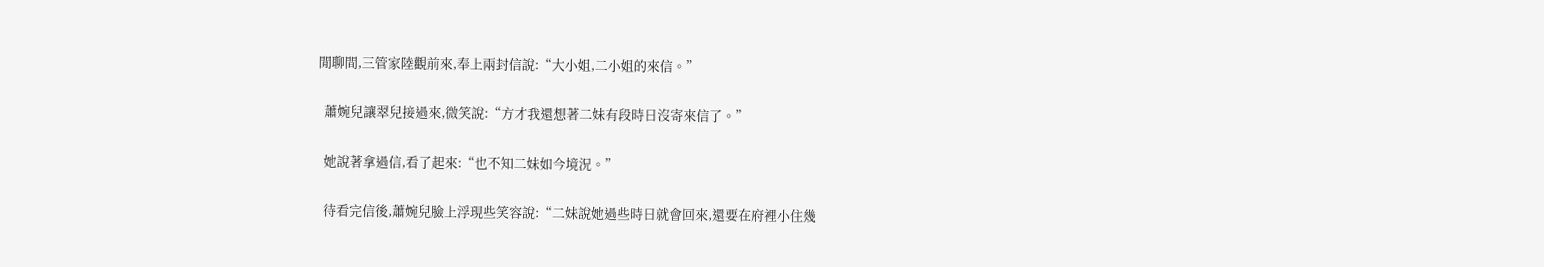閒聊間,三管家陸觀前來,奉上兩封信說:“大小姐,二小姐的來信。”

  蕭婉兒讓翠兒接過來,微笑說:“方才我還想著二妹有段時日沒寄來信了。”

  她說著拿過信,看了起來:“也不知二妹如今境況。”

  待看完信後,蕭婉兒臉上浮現些笑容說:“二妹說她過些時日就會回來,還要在府裡小住幾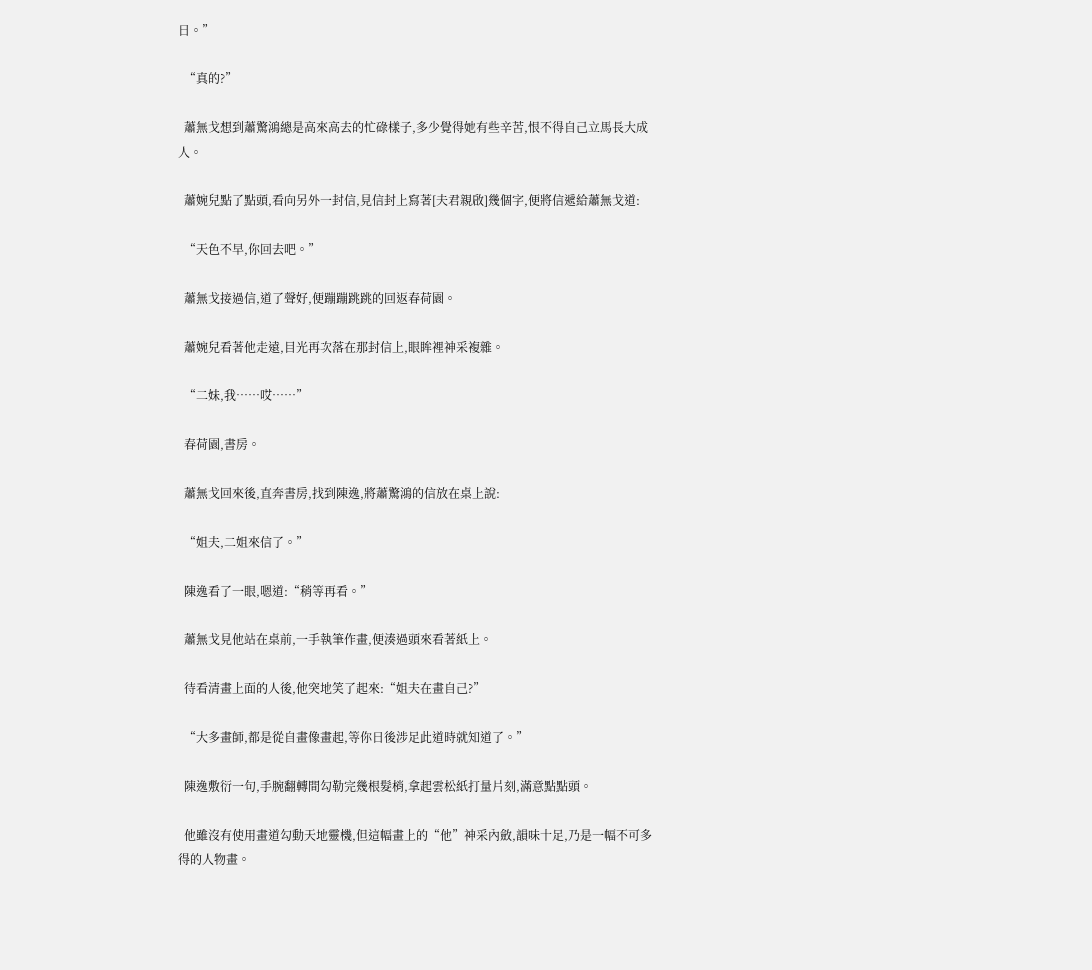日。”

  “真的?”

  蕭無戈想到蕭驚鴻總是高來高去的忙碌樣子,多少覺得她有些辛苦,恨不得自己立馬長大成人。

  蕭婉兒點了點頭,看向另外一封信,見信封上寫著[夫君親啟]幾個字,便將信遞給蕭無戈道:

  “天色不早,你回去吧。”

  蕭無戈接過信,道了聲好,便蹦蹦跳跳的回返春荷園。

  蕭婉兒看著他走遠,目光再次落在那封信上,眼眸裡神采複雜。

  “二妹,我……哎……”

  春荷園,書房。

  蕭無戈回來後,直奔書房,找到陳逸,將蕭驚鴻的信放在桌上說:

  “姐夫,二姐來信了。”

  陳逸看了一眼,嗯道:“稍等再看。”

  蕭無戈見他站在桌前,一手執筆作畫,便湊過頭來看著紙上。

  待看清畫上面的人後,他突地笑了起來:“姐夫在畫自己?”

  “大多畫師,都是從自畫像畫起,等你日後涉足此道時就知道了。”

  陳逸敷衍一句,手腕翻轉間勾勒完幾根髮梢,拿起雲松紙打量片刻,滿意點點頭。

  他雖沒有使用畫道勾動天地靈機,但這幅畫上的“他”神采內斂,韻味十足,乃是一幅不可多得的人物畫。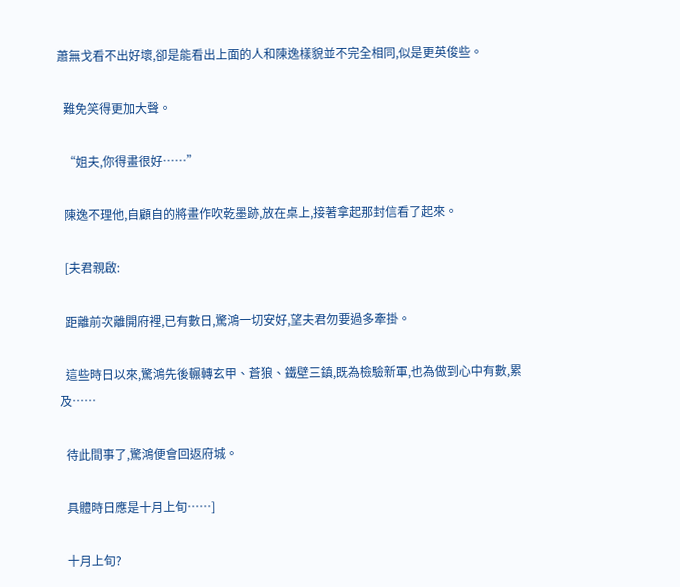蕭無戈看不出好壞,卻是能看出上面的人和陳逸樣貌並不完全相同,似是更英俊些。

  難免笑得更加大聲。

  “姐夫,你得畫很好……”

  陳逸不理他,自顧自的將畫作吹乾墨跡,放在桌上,接著拿起那封信看了起來。

  [夫君親啟:

  距離前次離開府裡,已有數日,驚鴻一切安好,望夫君勿要過多牽掛。

  這些時日以來,驚鴻先後輾轉玄甲、蒼狼、鐵壁三鎮,既為檢驗新軍,也為做到心中有數,累及……

  待此間事了,驚鴻便會回返府城。

  具體時日應是十月上旬……]

  十月上旬?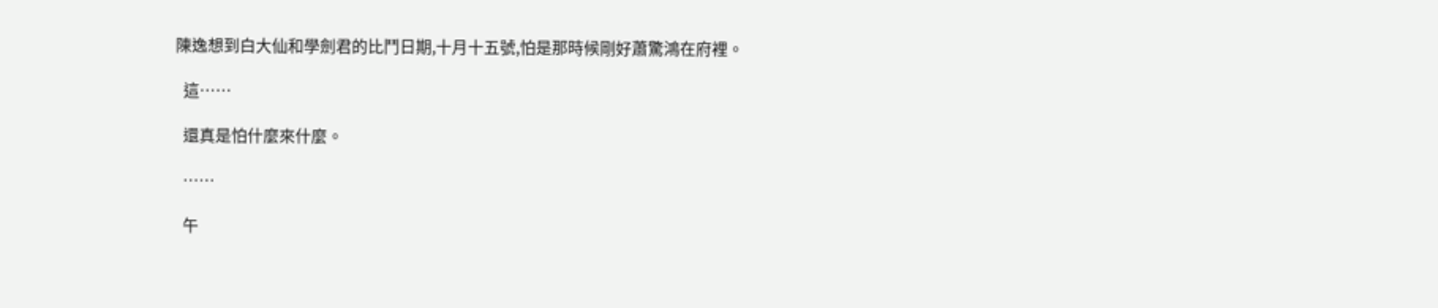陳逸想到白大仙和學劍君的比鬥日期,十月十五號,怕是那時候剛好蕭驚鴻在府裡。

  這……

  還真是怕什麼來什麼。

  ……

  午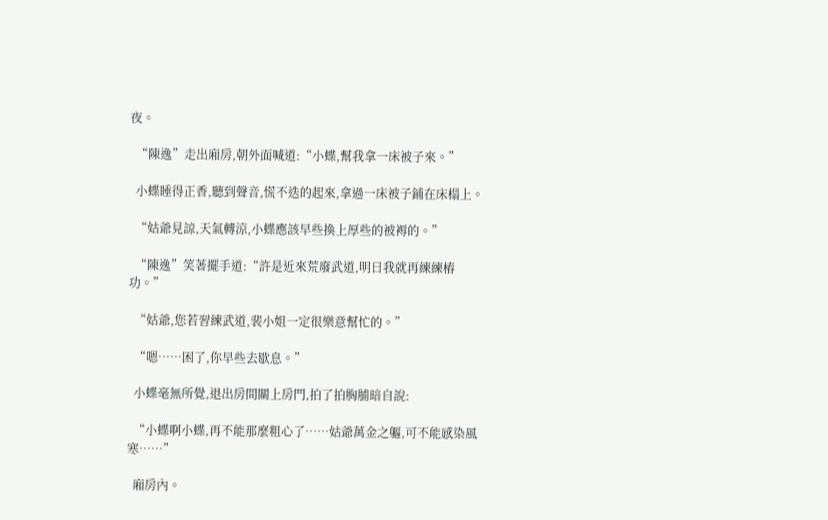夜。

  “陳逸”走出廂房,朝外面喊道:“小蝶,幫我拿一床被子來。”

  小蝶睡得正香,聽到聲音,慌不迭的起來,拿過一床被子鋪在床榻上。

  “姑爺見諒,天氣轉涼,小蝶應該早些換上厚些的被褥的。”

  “陳逸”笑著擺手道:“許是近來荒廢武道,明日我就再練練樁功。”

  “姑爺,您若習練武道,裴小姐一定很樂意幫忙的。”

  “嗯……困了,你早些去歇息。”

  小蝶毫無所覺,退出房間關上房門,拍了拍胸脯暗自說:

  “小蝶啊小蝶,再不能那麼粗心了……姑爺萬金之軀,可不能感染風寒……”

  廂房內。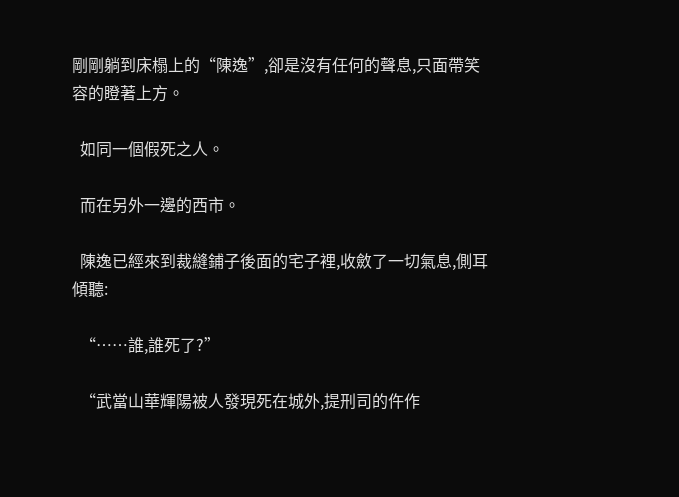剛剛躺到床榻上的“陳逸”,卻是沒有任何的聲息,只面帶笑容的瞪著上方。

  如同一個假死之人。

  而在另外一邊的西市。

  陳逸已經來到裁縫鋪子後面的宅子裡,收斂了一切氣息,側耳傾聽:

  “……誰,誰死了?”

  “武當山華輝陽被人發現死在城外,提刑司的仵作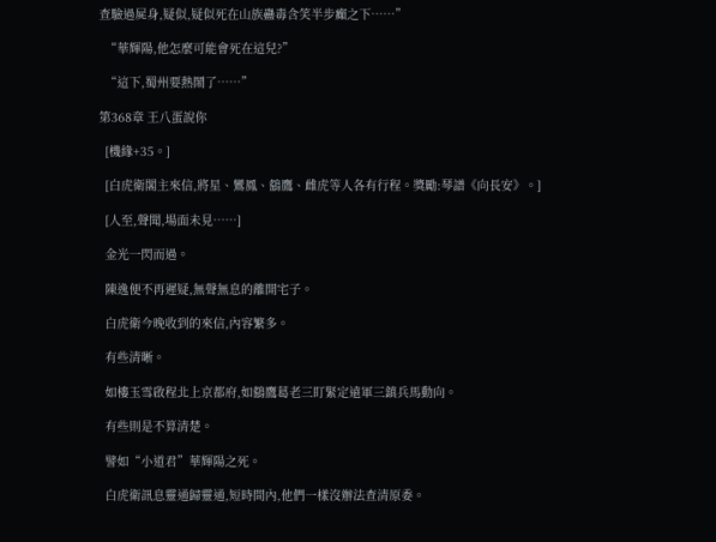查驗過屍身,疑似,疑似死在山族蠱毒含笑半步癲之下……”

  “華輝陽,他怎麼可能會死在這兒?”

  “這下,蜀州要熱鬧了……”

第368章 王八蛋說你

  [機緣+35。]

  [白虎衛閣主來信,將星、鸞鳳、鷂鷹、雌虎等人各有行程。獎勵:琴譜《向長安》。]

  [人至,聲聞,場面未見……]

  金光一閃而過。

  陳逸便不再遲疑,無聲無息的離開宅子。

  白虎衛今晚收到的來信,內容繁多。

  有些清晰。

  如樓玉雪啟程北上京都府,如鷂鷹葛老三盯緊定遠軍三鎮兵馬動向。

  有些則是不算清楚。

  譬如“小道君”華輝陽之死。

  白虎衛訊息靈通歸靈通,短時間內,他們一樣沒辦法查清原委。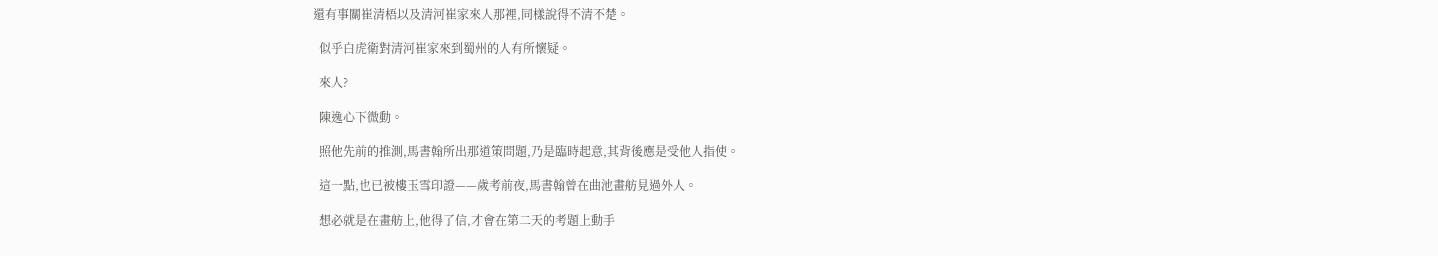還有事關崔清梧以及清河崔家來人那裡,同樣說得不清不楚。

  似乎白虎衛對清河崔家來到蜀州的人有所懷疑。

  來人?

  陳逸心下微動。

  照他先前的推測,馬書翰所出那道策問題,乃是臨時起意,其背後應是受他人指使。

  這一點,也已被樓玉雪印證——歲考前夜,馬書翰曾在曲池畫舫見過外人。

  想必就是在畫舫上,他得了信,才會在第二天的考題上動手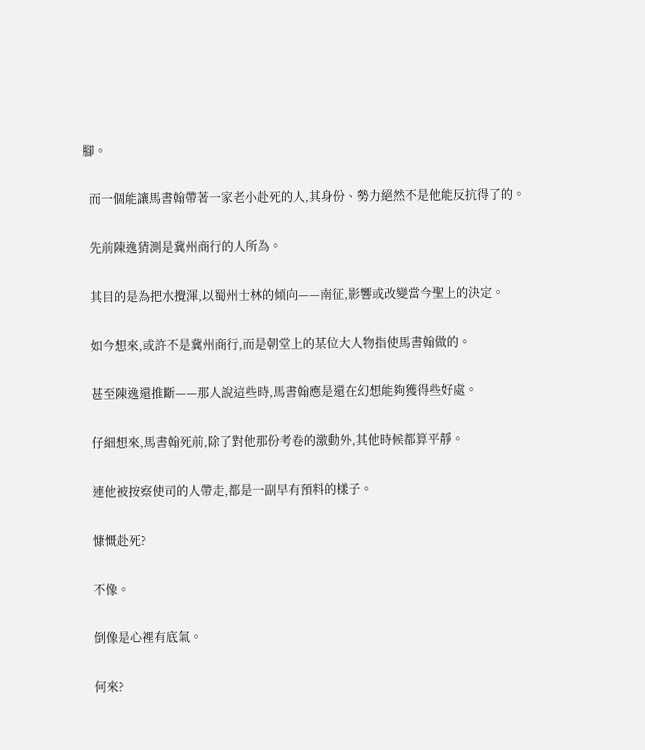腳。

  而一個能讓馬書翰帶著一家老小赴死的人,其身份、勢力絕然不是他能反抗得了的。

  先前陳逸猜測是冀州商行的人所為。

  其目的是為把水攪渾,以蜀州士林的傾向——南征,影響或改變當今聖上的決定。

  如今想來,或許不是冀州商行,而是朝堂上的某位大人物指使馬書翰做的。

  甚至陳逸還推斷——那人說這些時,馬書翰應是還在幻想能夠獲得些好處。

  仔細想來,馬書翰死前,除了對他那份考卷的激動外,其他時候都算平靜。

  連他被按察使司的人帶走,都是一副早有預料的樣子。

  慷慨赴死?

  不像。

  倒像是心裡有底氣。

  何來?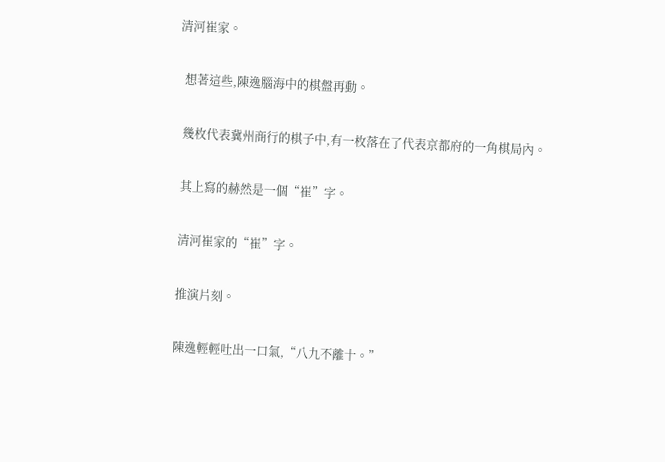清河崔家。

  想著這些,陳逸腦海中的棋盤再動。

  幾枚代表冀州商行的棋子中,有一枚落在了代表京都府的一角棋局內。

  其上寫的赫然是一個“崔”字。

  清河崔家的“崔”字。

  推演片刻。

  陳逸輕輕吐出一口氣,“八九不離十。”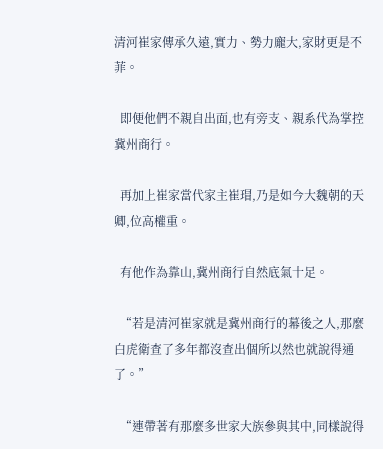清河崔家傳承久遠,實力、勢力龐大,家財更是不菲。

  即便他們不親自出面,也有旁支、親系代為掌控冀州商行。

  再加上崔家當代家主崔瑁,乃是如今大魏朝的天卿,位高權重。

  有他作為靠山,冀州商行自然底氣十足。

  “若是清河崔家就是冀州商行的幕後之人,那麼白虎衛查了多年都沒查出個所以然也就說得通了。”

  “連帶著有那麼多世家大族參與其中,同樣說得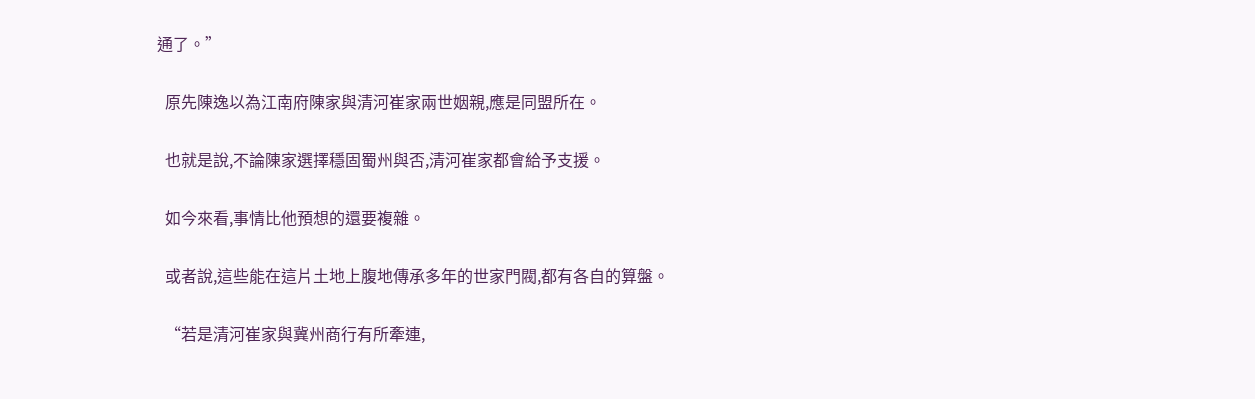通了。”

  原先陳逸以為江南府陳家與清河崔家兩世姻親,應是同盟所在。

  也就是說,不論陳家選擇穩固蜀州與否,清河崔家都會給予支援。

  如今來看,事情比他預想的還要複雜。

  或者說,這些能在這片土地上腹地傳承多年的世家門閥,都有各自的算盤。

  “若是清河崔家與冀州商行有所牽連,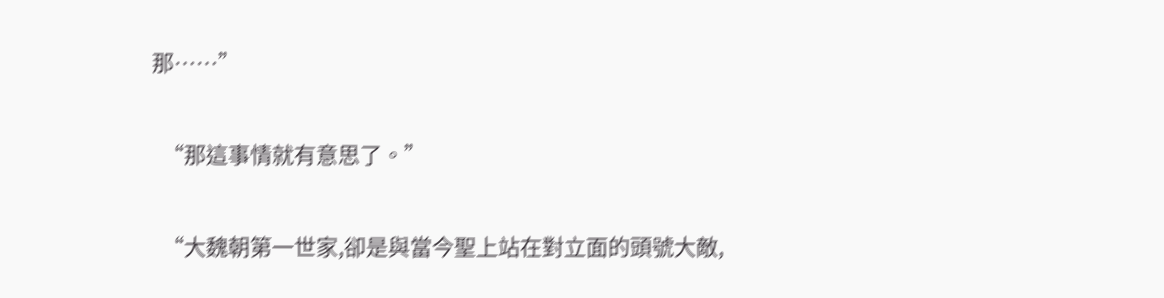那……”

  “那這事情就有意思了。”

  “大魏朝第一世家,卻是與當今聖上站在對立面的頭號大敵,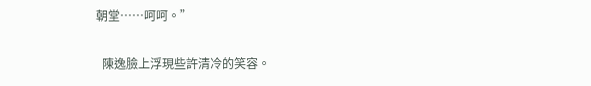朝堂……呵呵。”

  陳逸臉上浮現些許清冷的笑容。